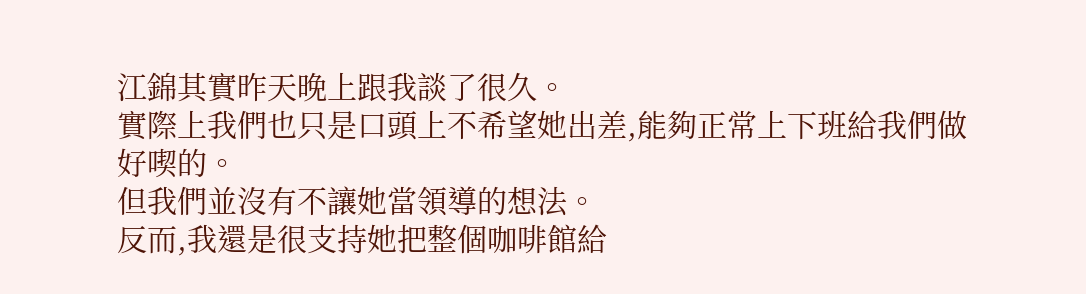江錦其實昨天晚上跟我談了很久。
實際上我們也只是口頭上不希望她出差,能夠正常上下班給我們做好喫的。
但我們並沒有不讓她當領導的想法。
反而,我還是很支持她把整個咖啡館給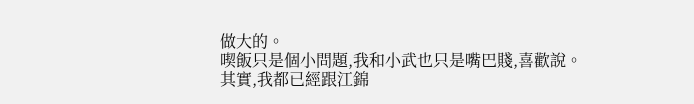做大的。
喫飯只是個小問題,我和小武也只是嘴巴賤,喜歡說。
其實,我都已經跟江錦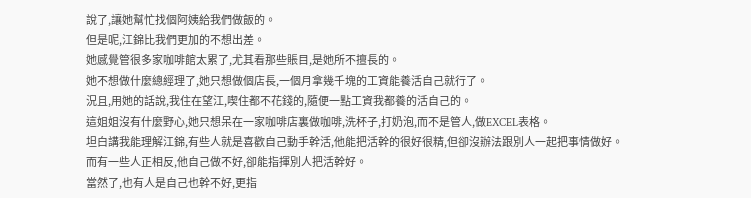說了,讓她幫忙找個阿姨給我們做飯的。
但是呢,江錦比我們更加的不想出差。
她感覺管很多家咖啡館太累了,尤其看那些賬目,是她所不擅長的。
她不想做什麼總經理了,她只想做個店長,一個月拿幾千塊的工資能養活自己就行了。
況且,用她的話說,我住在望江,喫住都不花錢的,隨便一點工資我都養的活自己的。
這姐姐沒有什麼野心,她只想呆在一家咖啡店裏做咖啡,洗杯子,打奶泡,而不是管人,做EXCEL表格。
坦白講我能理解江錦,有些人就是喜歡自己動手幹活,他能把活幹的很好很精,但卻沒辦法跟別人一起把事情做好。
而有一些人正相反,他自己做不好,卻能指揮別人把活幹好。
當然了,也有人是自己也幹不好,更指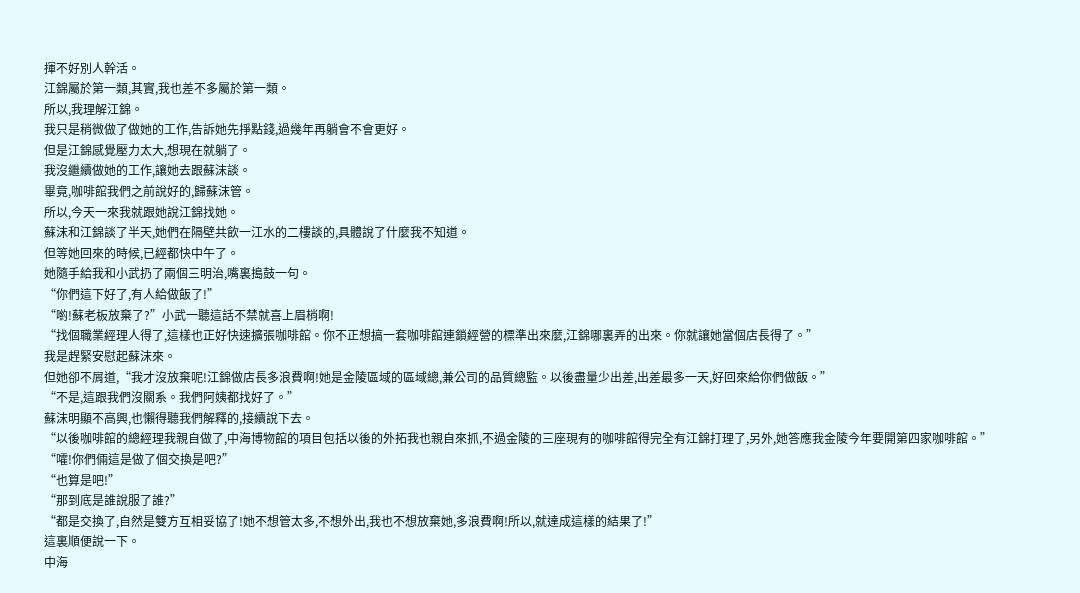揮不好別人幹活。
江錦屬於第一類,其實,我也差不多屬於第一類。
所以,我理解江錦。
我只是稍微做了做她的工作,告訴她先掙點錢,過幾年再躺會不會更好。
但是江錦感覺壓力太大,想現在就躺了。
我沒繼續做她的工作,讓她去跟蘇沫談。
畢竟,咖啡館我們之前說好的,歸蘇沫管。
所以,今天一來我就跟她說江錦找她。
蘇沫和江錦談了半天,她們在隔壁共飲一江水的二樓談的,具體說了什麼我不知道。
但等她回來的時候,已經都快中午了。
她隨手給我和小武扔了兩個三明治,嘴裏搗鼓一句。
“你們這下好了,有人給做飯了!”
“喲!蘇老板放棄了?”小武一聽這話不禁就喜上眉梢啊!
“找個職業經理人得了,這樣也正好快速擴張咖啡館。你不正想搞一套咖啡館連鎖經營的標準出來麼,江錦哪裏弄的出來。你就讓她當個店長得了。”
我是趕緊安慰起蘇沫來。
但她卻不屑道,“我才沒放棄呢!江錦做店長多浪費啊!她是金陵區域的區域總,兼公司的品質總監。以後盡量少出差,出差最多一天,好回來給你們做飯。”
“不是,這跟我們沒關系。我們阿姨都找好了。”
蘇沫明顯不高興,也懶得聽我們解釋的,接續說下去。
“以後咖啡館的總經理我親自做了,中海博物館的項目包括以後的外拓我也親自來抓,不過金陵的三座現有的咖啡館得完全有江錦打理了,另外,她答應我金陵今年要開第四家咖啡館。”
“嚯!你們倆這是做了個交換是吧?”
“也算是吧!”
“那到底是誰說服了誰?”
“都是交換了,自然是雙方互相妥協了!她不想管太多,不想外出,我也不想放棄她,多浪費啊!所以,就達成這樣的結果了!”
這裏順便說一下。
中海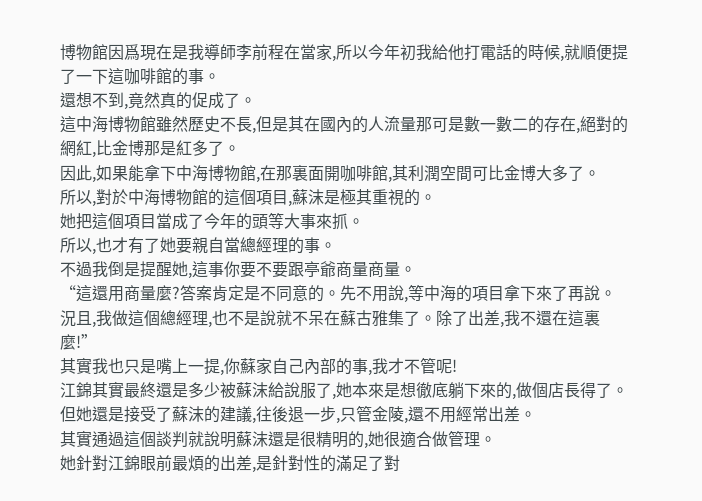博物館因爲現在是我導師李前程在當家,所以今年初我給他打電話的時候,就順便提了一下這咖啡館的事。
還想不到,竟然真的促成了。
這中海博物館雖然歷史不長,但是其在國內的人流量那可是數一數二的存在,絕對的網紅,比金博那是紅多了。
因此,如果能拿下中海博物館,在那裏面開咖啡館,其利潤空間可比金博大多了。
所以,對於中海博物館的這個項目,蘇沫是極其重視的。
她把這個項目當成了今年的頭等大事來抓。
所以,也才有了她要親自當總經理的事。
不過我倒是提醒她,這事你要不要跟亭爺商量商量。
“這還用商量麼?答案肯定是不同意的。先不用說,等中海的項目拿下來了再說。況且,我做這個總經理,也不是說就不呆在蘇古雅集了。除了出差,我不還在這裏麼!”
其實我也只是嘴上一提,你蘇家自己內部的事,我才不管呢!
江錦其實最終還是多少被蘇沫給說服了,她本來是想徹底躺下來的,做個店長得了。
但她還是接受了蘇沫的建議,往後退一步,只管金陵,還不用經常出差。
其實通過這個談判就說明蘇沫還是很精明的,她很適合做管理。
她針對江錦眼前最煩的出差,是針對性的滿足了對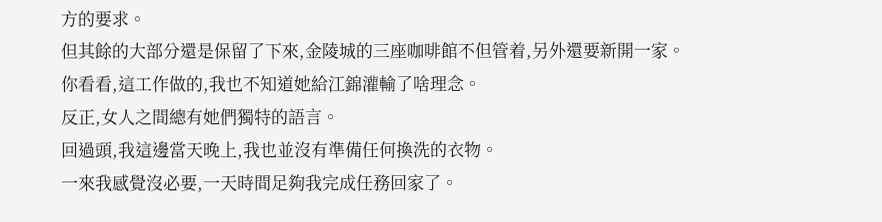方的要求。
但其餘的大部分還是保留了下來,金陵城的三座咖啡館不但管着,另外還要新開一家。
你看看,這工作做的,我也不知道她給江錦灌輸了啥理念。
反正,女人之間總有她們獨特的語言。
回過頭,我這邊當天晚上,我也並沒有準備任何換洗的衣物。
一來我感覺沒必要,一天時間足夠我完成任務回家了。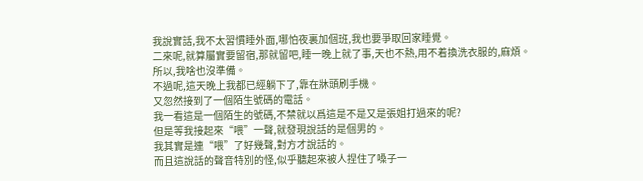我說實話,我不太習慣睡外面,哪怕夜裏加個班,我也要爭取回家睡覺。
二來呢,就算屬實要留宿,那就留吧,睡一晚上就了事,天也不熱,用不着換洗衣服的,麻煩。
所以,我啥也沒準備。
不過呢,這天晚上我都已經躺下了,靠在牀頭刷手機。
又忽然接到了一個陌生號碼的電話。
我一看這是一個陌生的號碼,不禁就以爲這是不是又是張姐打過來的呢?
但是等我接起來“喂”一聲,就發現說話的是個男的。
我其實是連“喂”了好幾聲,對方才說話的。
而且這說話的聲音特別的怪,似乎聽起來被人捏住了嗓子一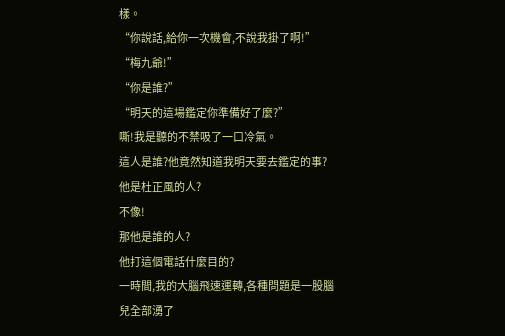樣。
“你說話,給你一次機會,不說我掛了啊!”
“梅九爺!”
“你是誰?”
“明天的這場鑑定你準備好了麼?”
嘶!我是聽的不禁吸了一口冷氣。
這人是誰?他竟然知道我明天要去鑑定的事?
他是杜正風的人?
不像!
那他是誰的人?
他打這個電話什麼目的?
一時間,我的大腦飛速運轉,各種問題是一股腦兒全部湧了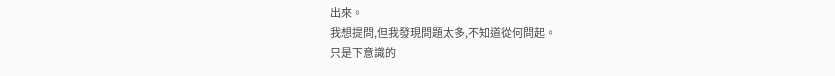出來。
我想提問,但我發現問題太多,不知道從何問起。
只是下意識的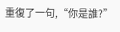重復了一句,“你是誰?”